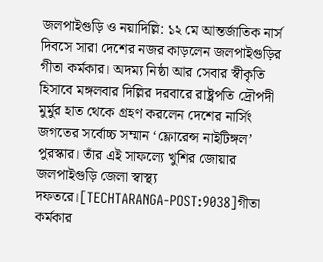জলপাইগুড়ি ও নয়াদিল্লি: ১২ মে আন্তর্জাতিক নার্স দিবসে সারা দেশের নজর কাড়লেন জলপাইগুড়ির গীতা কর্মকার। অদম্য নিষ্ঠা আর সেবার স্বীকৃতি হিসাবে মঙ্গলবার দিল্লির দরবারে রাষ্ট্রপতি দ্রৌপদী মুর্মুর হাত থেকে গ্রহণ করলেন দেশের নার্সিং জগতের সর্বোচ্চ সম্মান ‘ফ্লোরেন্স নাইটিঙ্গল’ পুরস্কার। তাঁর এই সাফল্যে খুশির জোয়ার জলপাইগুড়ি জেলা স্বাস্থ্য দফতরে।[TECHTARANGA-POST:9038]গীতা কর্মকার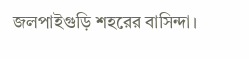জলপাইগুড়ি শহরের বাসিন্দা।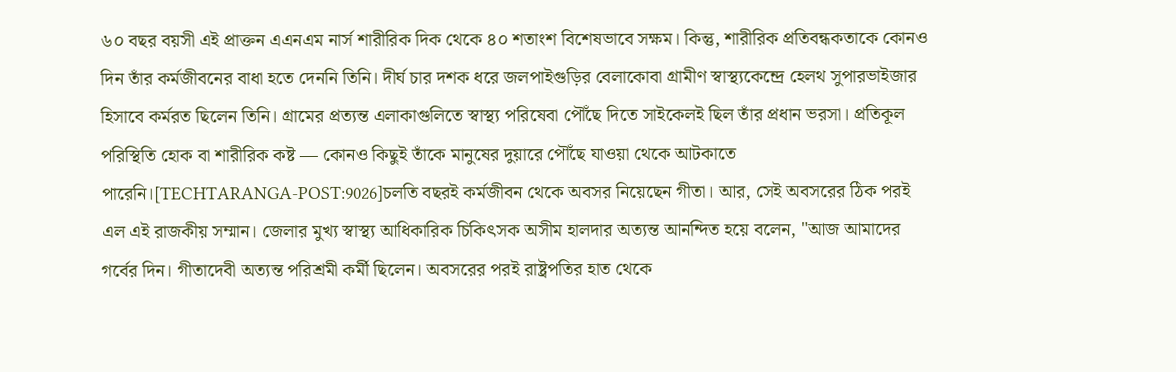৬০ বছর বয়সী এই প্রাক্তন এএনএম নার্স শারীরিক দিক থেকে ৪০ শতাংশ বিশেষভাবে সক্ষম। কিন্তু, শারীরিক প্রতিবন্ধকতাকে কোনও দিন তাঁর কর্মজীবনের বাধা হতে দেননি তিনি। দীর্ঘ চার দশক ধরে জলপাইগুড়ির বেলাকোবা গ্রামীণ স্বাস্থ্যকেন্দ্রে হেলথ সুপারভাইজার হিসাবে কর্মরত ছিলেন তিনি। গ্রামের প্রত্যন্ত এলাকাগুলিতে স্বাস্থ্য পরিষেবা পৌঁছে দিতে সাইকেলই ছিল তাঁর প্রধান ভরসা। প্রতিকূল পরিস্থিতি হোক বা শারীরিক কষ্ট — কোনও কিছুই তাঁকে মানুষের দুয়ারে পৌঁছে যাওয়া থেকে আটকাতে পারেনি।[TECHTARANGA-POST:9026]চলতি বছরই কর্মজীবন থেকে অবসর নিয়েছেন গীতা। আর, সেই অবসরের ঠিক পরই এল এই রাজকীয় সম্মান। জেলার মুখ্য স্বাস্থ্য আধিকারিক চিকিৎসক অসীম হালদার অত্যন্ত আনন্দিত হয়ে বলেন, "আজ আমাদের গর্বের দিন। গীতাদেবী অত্যন্ত পরিশ্রমী কর্মী ছিলেন। অবসরের পরই রাষ্ট্রপতির হাত থেকে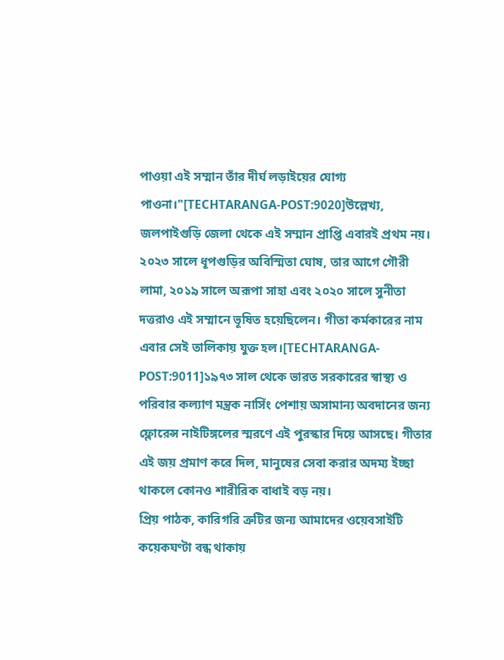পাওয়া এই সম্মান তাঁর দীর্ঘ লড়াইয়ের যোগ্য পাওনা।"[TECHTARANGA-POST:9020]উল্লেখ্য, জলপাইগুড়ি জেলা থেকে এই সম্মান প্রাপ্তি এবারই প্রথম নয়। ২০২৩ সালে ধূপগুড়ির অবিস্মিতা ঘোষ, তার আগে গৌরী লামা, ২০১৯ সালে অরূপা সাহা এবং ২০২০ সালে সুনীতা দত্তরাও এই সম্মানে ভূষিত হয়েছিলেন। গীতা কর্মকারের নাম এবার সেই তালিকায় যুক্ত হল।[TECHTARANGA-POST:9011]১৯৭৩ সাল থেকে ভারত সরকারের স্বাস্থ্য ও পরিবার কল্যাণ মন্ত্রক নার্সিং পেশায় অসামান্য অবদানের জন্য ফ্লোরেন্স নাইটিঙ্গলের স্মরণে এই পুরস্কার দিয়ে আসছে। গীতার এই জয় প্রমাণ করে দিল, মানুষের সেবা করার অদম্য ইচ্ছা থাকলে কোনও শারীরিক বাধাই বড় নয়।
প্রিয় পাঠক, কারিগরি ত্রুটির জন্য আমাদের ওয়েবসাইটি কয়েকঘণ্টা বন্ধ থাকায়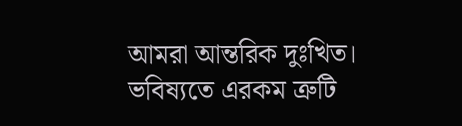আমরা আন্তরিক দুঃখিত। ভবিষ্যতে এরকম ত্রুটি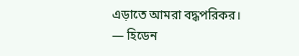এড়াতে আমরা বদ্ধপরিকর।
— হিডেন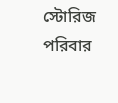স্টোরিজ পরিবার